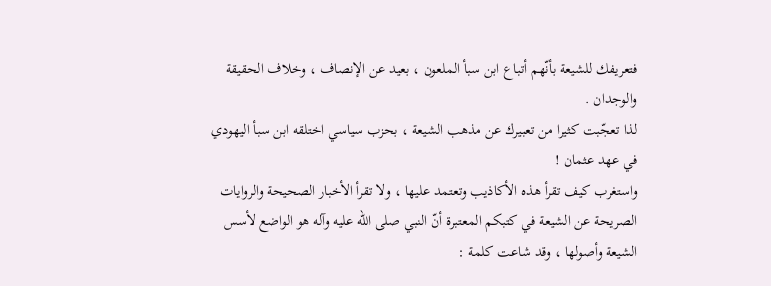فتعريفك للشيعة بأنّهم أتباع ابن سبأ الملعون ، بعيد عن الإنصاف ، وخلاف الحقيقة والوجدان .
لذا تعجّبت كثيرا من تعبيرك عن مذهب الشيعة ، بحزب سياسي اختلقه ابن سبأ اليهودي في عهد عثمان !
واستغرب كيف تقرأ هذه الأكاذيب وتعتمد عليها ، ولا تقرأ الأخبار الصحيحة والروايات الصريحة عن الشيعة في كتبكم المعتبرة أنّ النبي صلى اللّه عليه وآله هو الواضع لأسس الشيعة وأصولها ، وقد شاعت كلمة :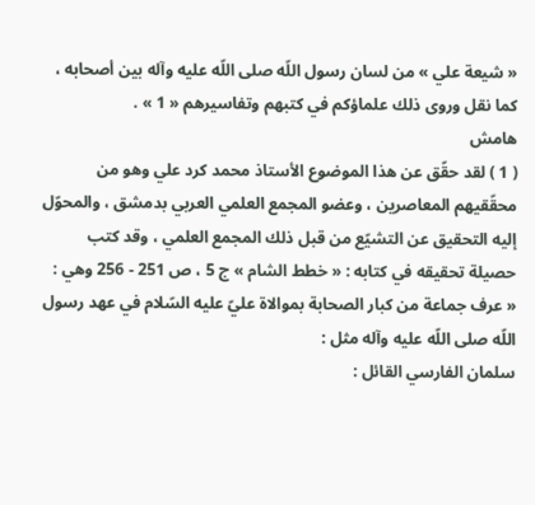« شيعة علي » من لسان رسول اللّه صلى اللّه عليه وآله بين أصحابه ، كما نقل وروى ذلك علماؤكم في كتبهم وتفاسيرهم « 1 » .
هامش
( 1 ) لقد حقّق عن هذا الموضوع الأستاذ محمد كرد علي وهو من محقّقيهم المعاصرين ، وعضو المجمع العلمي العربي بدمشق ، والمحوّل إليه التحقيق عن التشيّع من قبل ذلك المجمع العلمي ، وقد كتب حصيلة تحقيقه في كتابه : « خطط الشام » ج 5 ، ص 251 - 256 وهي :
« عرف جماعة من كبار الصحابة بموالاة عليّ عليه السّلام في عهد رسول اللّه صلى اللّه عليه وآله مثل :
سلمان الفارسي القائل :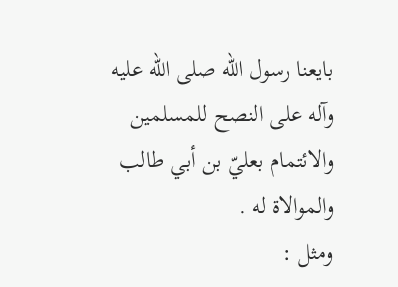بايعنا رسول اللّه صلى اللّه عليه وآله على النصح للمسلمين والائتمام بعليّ بن أبي طالب والموالاة له .
ومثل :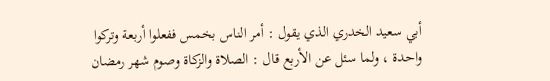أبي سعيد الخدري الذي يقول : أمر الناس بخمس ففعلوا أربعة وتركوا واحدة ، ولما سئل عن الأربع قال : الصلاة والزكاة وصوم شهر رمضان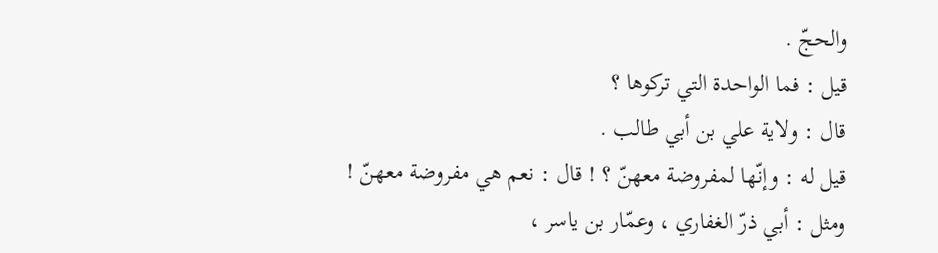والحجّ .
قيل : فما الواحدة التي تركوها ؟
قال : ولاية علي بن أبي طالب .
قيل له : وإنّها لمفروضة معهنّ ؟ ! قال : نعم هي مفروضة معهنّ !
ومثل : أبي ذرّ الغفاري ، وعمّار بن ياسر ،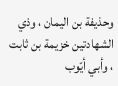وحذيفة بن اليمان ، وذي الشهادتين خزيمة بن ثابت ، وأبي أيّوب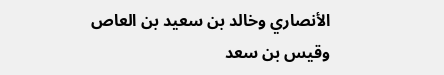الأنصاري وخالد بن سعيد بن العاص وقيس بن سعد